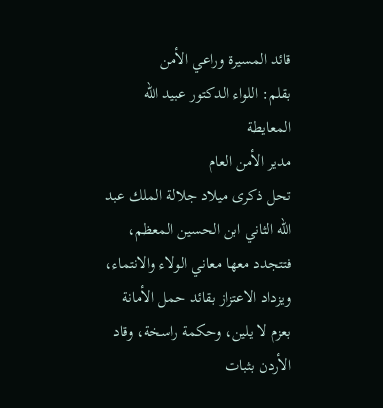قائد المسيرة وراعي الأمن
بقلم: اللواء الدكتور عبيد الله المعايطة
مدير الأمن العام
تحل ذكرى ميلاد جلالة الملك عبد الله الثاني ابن الحسين المعظم، فتتجدد معها معاني الولاء والانتماء، ويزداد الاعتزاز بقائد حمل الأمانة بعزم لا يلين، وحكمة راسخة، وقاد الأردن بثبات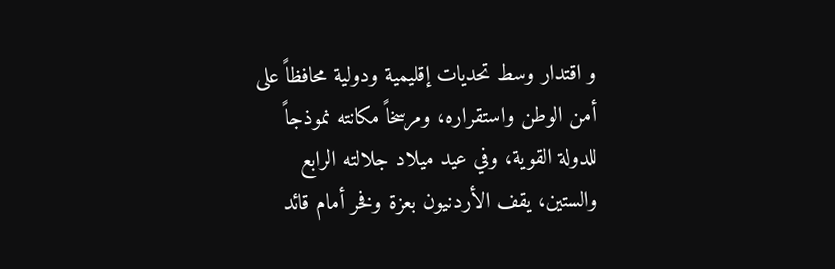و اقتدار وسط تحديات إقليمية ودولية محافظاً على أمن الوطن واستقراره، ومرسخاً مكانته نموذجاً للدولة القوية، وفي عيد ميلاد جلالته الرابع والستين، يقف الأردنيون بعزة وفخر أمام قائد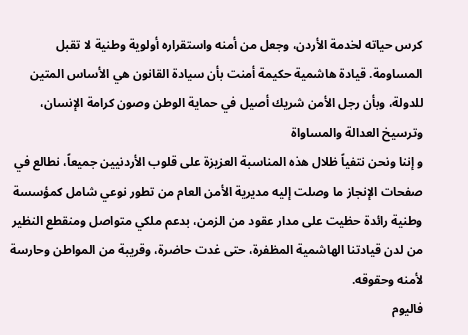كرس حياته لخدمة الأردن، وجعل من أمنه واستقراره أولوية وطنية لا تقبل المساومة. قيادة هاشمية حكيمة أمنت بأن سيادة القانون هي الأساس المتين للدولة، وبأن رجل الأمن شريك أصيل في حماية الوطن وصون كرامة الإنسان، وترسيخ العدالة والمساواة
و إننا ونحن نتفياً ظلال هذه المناسبة العزيزة على قلوب الأردنيين جميعاً، نطالع في صفحات الإنجاز ما وصلت إليه مديرية الأمن العام من تطور نوعي شامل كمؤسسة وطنية رائدة حظيت على مدار عقود من الزمن، بدعم ملكي متواصل ومنقطع النظير من لدن قيادتنا الهاشمية المظفرة، حتى غدت حاضرة، وقريبة من المواطن وحارسة لأمنه وحقوقه.
فاليوم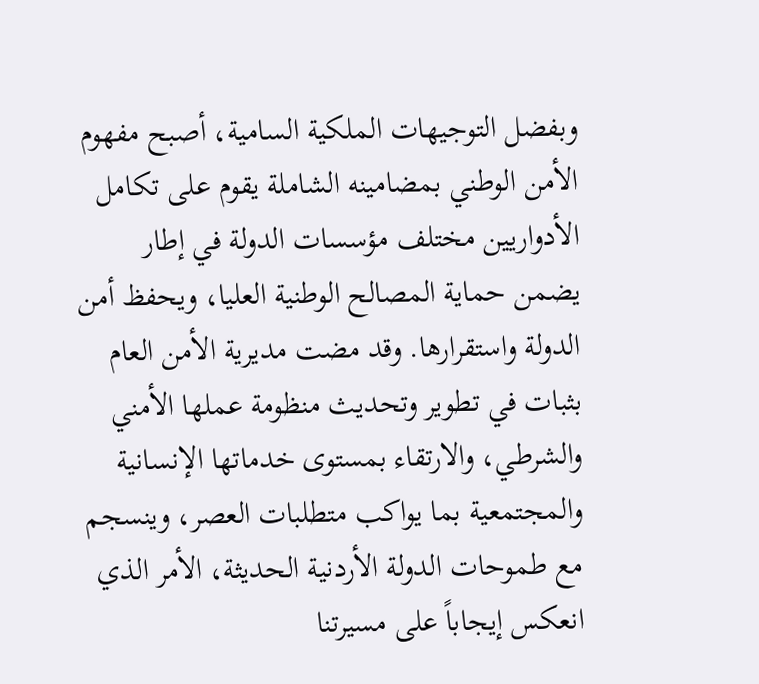وبفضل التوجيهات الملكية السامية، أصبح مفهوم الأمن الوطني بمضامينه الشاملة يقوم على تكامل الأدواريين مختلف مؤسسات الدولة في إطار يضمن حماية المصالح الوطنية العليا، ويحفظ أمن الدولة واستقرارها. وقد مضت مديرية الأمن العام بثبات في تطوير وتحديث منظومة عملها الأمني والشرطي، والارتقاء بمستوى خدماتها الإنسانية والمجتمعية بما يواكب متطلبات العصر، وينسجم مع طموحات الدولة الأردنية الحديثة، الأمر الذي انعكس إيجاباً على مسيرتنا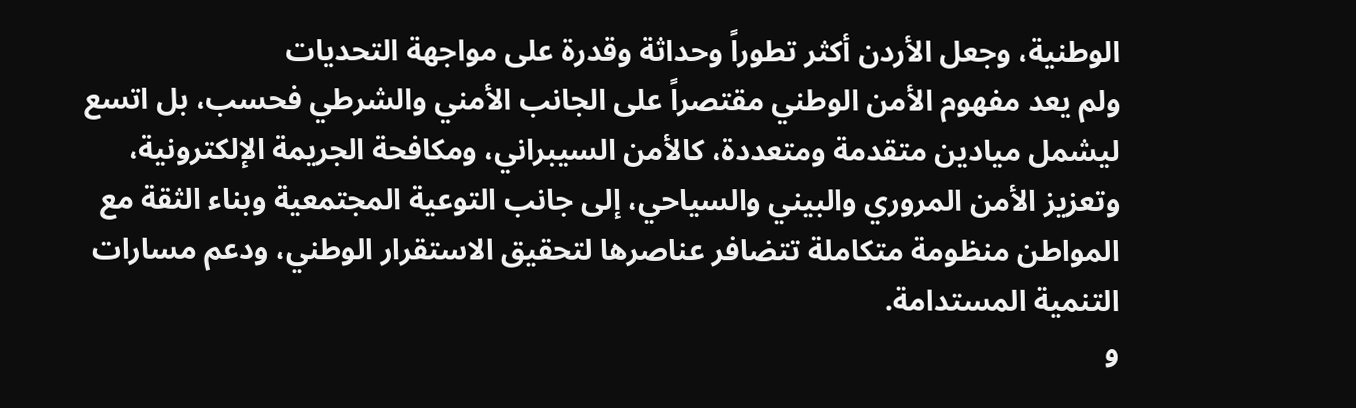الوطنية، وجعل الأردن أكثر تطوراً وحداثة وقدرة على مواجهة التحديات
ولم يعد مفهوم الأمن الوطني مقتصراً على الجانب الأمني والشرطي فحسب، بل اتسع ليشمل ميادين متقدمة ومتعددة، كالأمن السيبراني، ومكافحة الجريمة الإلكترونية، وتعزيز الأمن المروري والبيني والسياحي، إلى جانب التوعية المجتمعية وبناء الثقة مع المواطن منظومة متكاملة تتضافر عناصرها لتحقيق الاستقرار الوطني، ودعم مسارات التنمية المستدامة.
و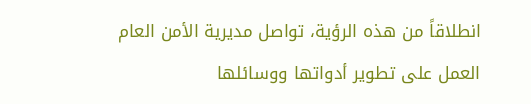انطلاقاً من هذه الرؤية، تواصل مديرية الأمن العام العمل على تطوير أدواتها ووسائلها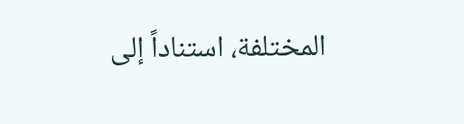المختلفة، استناداً إلى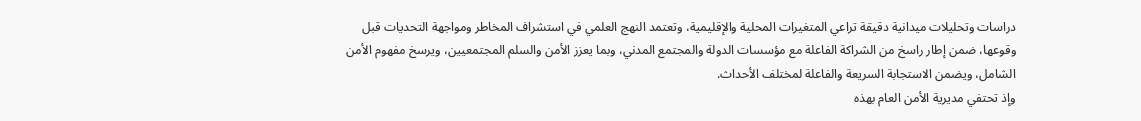دراسات وتحليلات ميدانية دقيقة تراعي المتغيرات المحلية والإقليمية، وتعتمد النهج العلمي في استشراف المخاطر ومواجهة التحديات قبل وقوعها، ضمن إطار راسخ من الشراكة الفاعلة مع مؤسسات الدولة والمجتمع المدني، وبما يعزز الأمن والسلم المجتمعيين، ويرسخ مفهوم الأمن الشامل، ويضمن الاستجابة السريعة والفاعلة لمختلف الأحداث.
وإذ تحتفي مديرية الأمن العام بهذه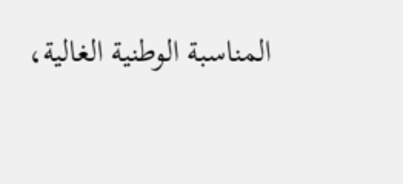المناسبة الوطنية الغالية،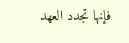فإنها تجدد العهد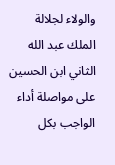والولاء لجلالة الملك عبد الله الثاني ابن الحسين على مواصلة أداء الواجب بكل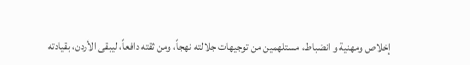إخلاص ومهنية و انضباط، مستلهمين من توجيهات جلالته نهجاً، ومن ثقته دافعاً، ليبقى الأردن، بقيادته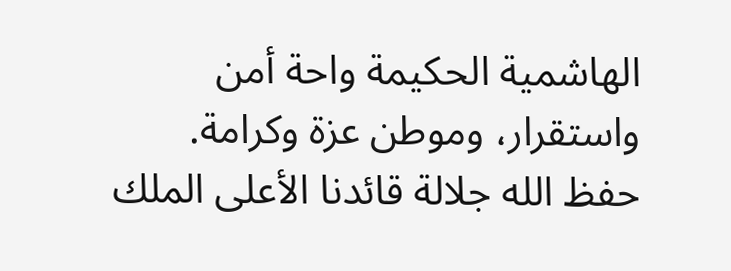الهاشمية الحكيمة واحة أمن واستقرار، وموطن عزة وكرامة.
حفظ الله جلالة قائدنا الأعلى الملك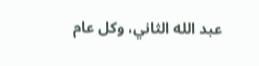عبد الله الثاني، وكل عام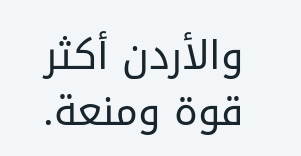والأردن أكثر قوة ومنعة.